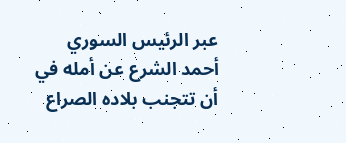عبر الرئيس السوري أحمد الشرع عن أمله في أن تتجنب بلاده الصراع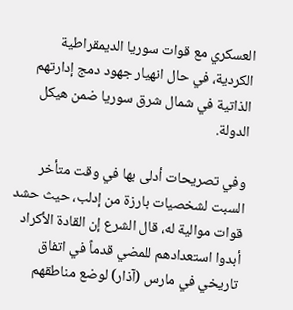العسكري مع قوات سوريا الديمقراطية الكردية، في حال انهيار جهود دمج إدارتهم الذاتية في شمال شرق سوريا ضمن هيكل الدولة.

وفي تصريحات أدلى بها في وقت متأخر السبت لشخصيات بارزة من إدلب، حيث حشد قوات موالية له، قال الشرع إن القادة الأكراد أبدوا استعدادهم للمضي قدماً في اتفاق تاريخي في مارس (آذار) لوضع مناطقهم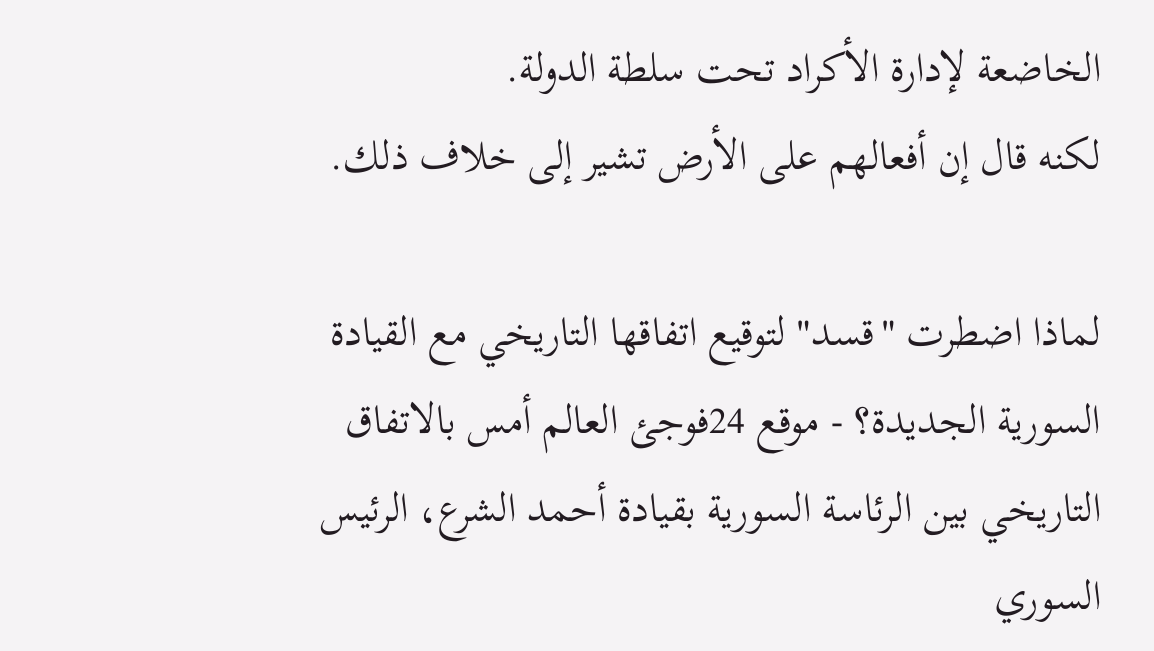الخاضعة لإدارة الأكراد تحت سلطة الدولة.
لكنه قال إن أفعالهم على الأرض تشير إلى خلاف ذلك.

لماذا اضطرت "قسد" لتوقيع اتفاقها التاريخي مع القيادة السورية الجديدة؟ - موقع 24فوجئ العالم أمس بالاتفاق التاريخي بين الرئاسة السورية بقيادة أحمد الشرع، الرئيس السوري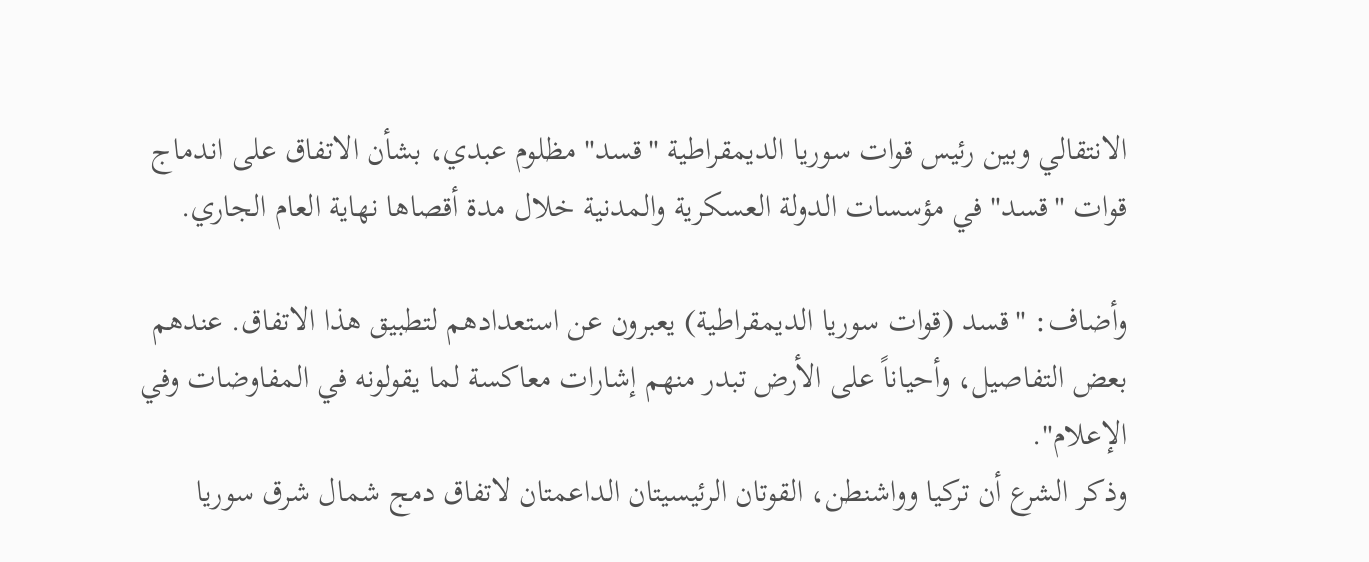الانتقالي وبين رئيس قوات سوريا الديمقراطية "قسد" مظلوم عبدي، بشأن الاتفاق على اندماج قوات "قسد" في مؤسسات الدولة العسكرية والمدنية خلال مدة أقصاها نهاية العام الجاري.

وأضاف: "قسد (قوات سوريا الديمقراطية) يعبرون عن استعدادهم لتطبيق هذا الاتفاق. عندهم بعض التفاصيل، وأحياناً على الأرض تبدر منهم إشارات معاكسة لما يقولونه في المفاوضات وفي الإعلام".
وذكر الشرع أن تركيا وواشنطن، القوتان الرئيسيتان الداعمتان لاتفاق دمج شمال شرق سوريا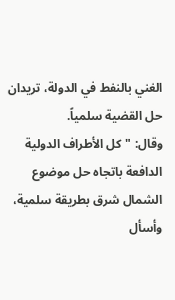الغني بالنفط في الدولة، تريدان حل القضية سلمياً.
وقال: "كل الأطراف الدولية الدافعة باتجاه حل موضوع الشمال شرق بطريقة سلمية، وأسأل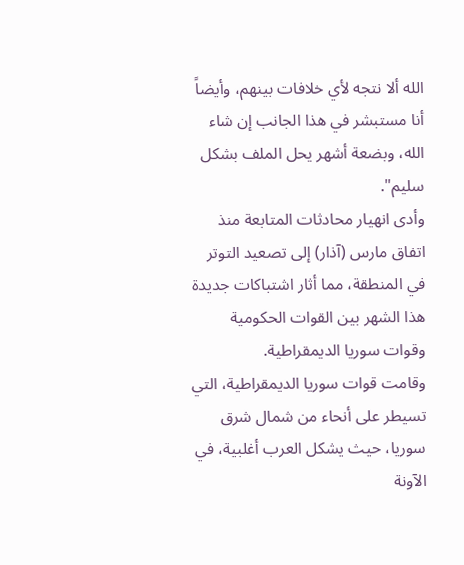الله ألا نتجه لأي خلافات بينهم، وأيضاً أنا مستبشر في هذا الجانب إن شاء الله، وبضعة أشهر يحل الملف بشكل سليم".
وأدى انهيار محادثات المتابعة منذ اتفاق مارس (آذار) إلى تصعيد التوتر في المنطقة، مما أثار اشتباكات جديدة هذا الشهر بين القوات الحكومية وقوات سوريا الديمقراطية.
وقامت قوات سوريا الديمقراطية، التي تسيطر على أنحاء من شمال شرق سوريا، حيث يشكل العرب أغلبية، في الآونة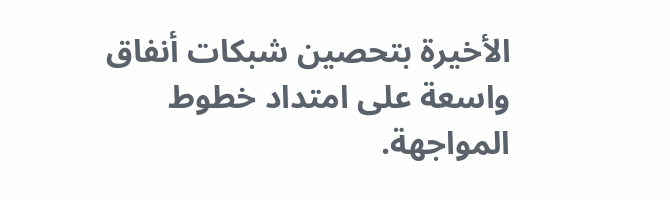الأخيرة بتحصين شبكات أنفاق واسعة على امتداد خطوط المواجهة.